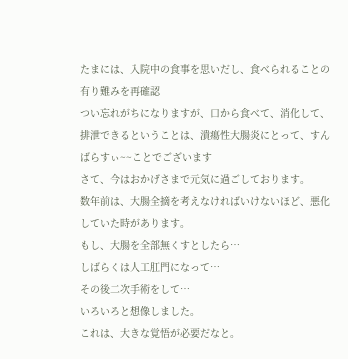たまには、入院中の食事を思いだし、食べられることの有り難みを再確認
つい忘れがちになりますが、口から食べて、消化して、排泄できるということは、潰瘍性大腸炎にとって、すんばらすぃ~~ことでございます
さて、今はおかげさまで元気に過ごしております。
数年前は、大腸全摘を考えなければいけないほど、悪化していた時があります。
もし、大腸を全部無くすとしたら…
しばらくは人工肛門になって…
その後二次手術をして…
いろいろと想像しました。
これは、大きな覚悟が必要だなと。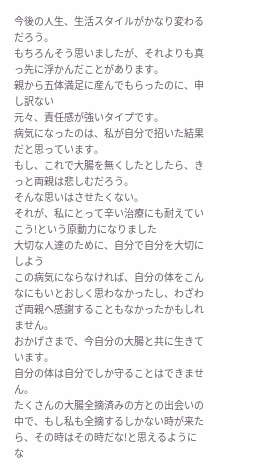今後の人生、生活スタイルがかなり変わるだろう。
もちろんそう思いましたが、それよりも真っ先に浮かんだことがあります。
親から五体満足に産んでもらったのに、申し訳ない
元々、責任感が強いタイプです。
病気になったのは、私が自分で招いた結果だと思っています。
もし、これで大腸を無くしたとしたら、きっと両親は悲しむだろう。
そんな思いはさせたくない。
それが、私にとって辛い治療にも耐えていこう!という原動力になりました
大切な人達のために、自分で自分を大切にしよう
この病気にならなければ、自分の体をこんなにもいとおしく思わなかったし、わざわざ両親へ感謝することもなかったかもしれません。
おかげさまで、今自分の大腸と共に生きています。
自分の体は自分でしか守ることはできません。
たくさんの大腸全摘済みの方との出会いの中で、もし私も全摘するしかない時が来たら、その時はその時だな!と思えるようにな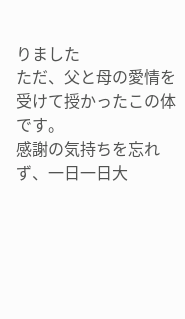りました
ただ、父と母の愛情を受けて授かったこの体です。
感謝の気持ちを忘れず、一日一日大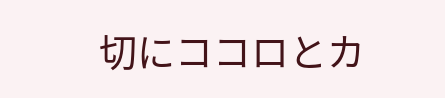切にココロとカ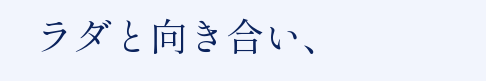ラダと向き合い、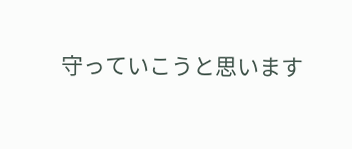守っていこうと思います